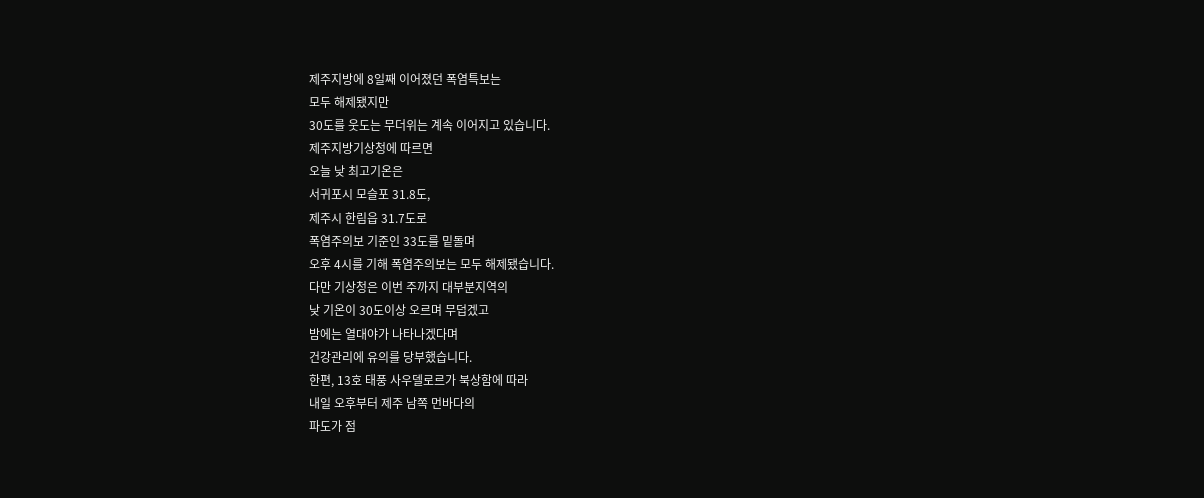제주지방에 8일째 이어졌던 폭염특보는
모두 해제됐지만
30도를 웃도는 무더위는 계속 이어지고 있습니다.
제주지방기상청에 따르면
오늘 낮 최고기온은
서귀포시 모슬포 31.8도,
제주시 한림읍 31.7도로
폭염주의보 기준인 33도를 밑돌며
오후 4시를 기해 폭염주의보는 모두 해제됐습니다.
다만 기상청은 이번 주까지 대부분지역의
낮 기온이 30도이상 오르며 무덥겠고
밤에는 열대야가 나타나겠다며
건강관리에 유의를 당부했습니다.
한편, 13호 태풍 사우델로르가 북상함에 따라
내일 오후부터 제주 남쪽 먼바다의
파도가 점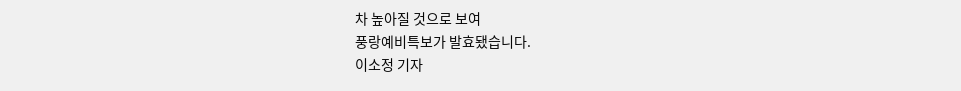차 높아질 것으로 보여
풍랑예비특보가 발효됐습니다.
이소정 기자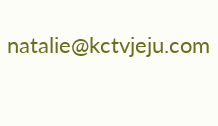natalie@kctvjeju.com